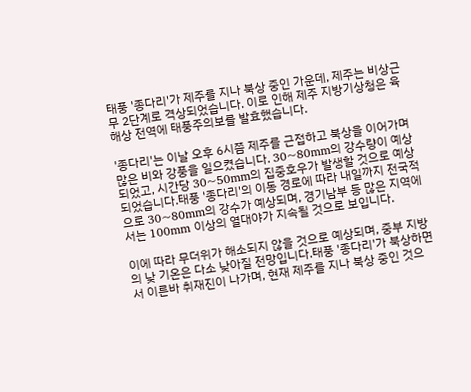태풍 '종다리'가 제주를 지나 북상 중인 가운데, 제주는 비상근무 2단계로 격상되었습니다. 이로 인해 제주 지방기상청은 육해상 전역에 태풍주의보를 발효했습니다.

'종다리'는 이날 오후 6시쯤 제주를 근접하고 북상을 이어가며 많은 비와 강풍을 일으켰습니다. 30~80mm의 강수량이 예상되었고, 시간당 30~50mm의 집중호우가 발생할 것으로 예상되었습니다.태풍 '종다리'의 이동 경로에 따라 내일까지 전국적으로 30~80mm의 강수가 예상되며, 경기남부 등 많은 지역에서는 100mm 이상의 열대야가 지속될 것으로 보입니다.

이에 따라 무더위가 해소되지 않을 것으로 예상되며, 중부 지방의 낮 기온은 다소 낮아질 전망입니다.태풍 '종다리'가 북상하면서 이른바 취재진이 나가며, 현재 제주를 지나 북상 중인 것으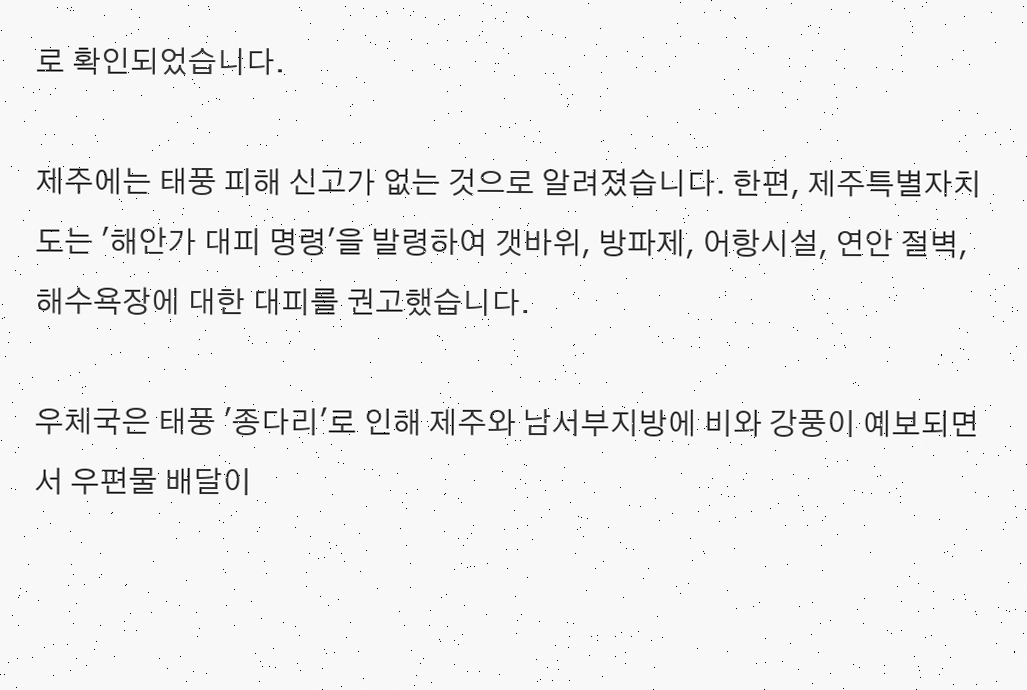로 확인되었습니다.

제주에는 태풍 피해 신고가 없는 것으로 알려졌습니다. 한편, 제주특별자치도는 '해안가 대피 명령'을 발령하여 갯바위, 방파제, 어항시설, 연안 절벽, 해수욕장에 대한 대피를 권고했습니다.

우체국은 태풍 '종다리'로 인해 제주와 남서부지방에 비와 강풍이 예보되면서 우편물 배달이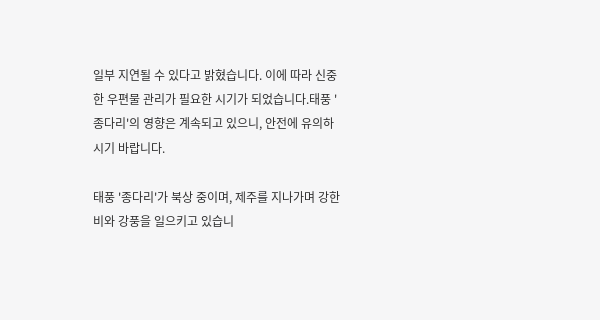일부 지연될 수 있다고 밝혔습니다. 이에 따라 신중한 우편물 관리가 필요한 시기가 되었습니다.태풍 '종다리'의 영향은 계속되고 있으니, 안전에 유의하시기 바랍니다.

태풍 '종다리'가 북상 중이며, 제주를 지나가며 강한 비와 강풍을 일으키고 있습니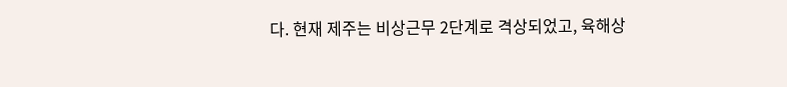다. 현재 제주는 비상근무 2단계로 격상되었고, 육해상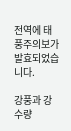전역에 태풍주의보가 발효되었습니다.

강풍과 강수량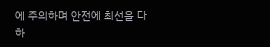에 주의하며 안전에 최선을 다하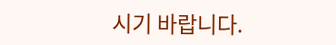시기 바랍니다.